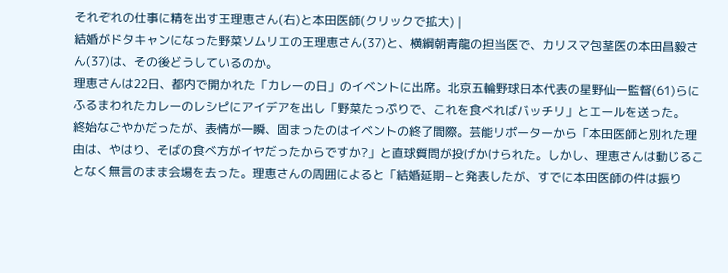それぞれの仕事に精を出す王理恵さん(右)と本田医師(クリックで拡大) |
結婚がドタキャンになった野菜ソムリエの王理恵さん(37)と、横綱朝青龍の担当医で、カリスマ包茎医の本田昌毅さん(37)は、その後どうしているのか。
理恵さんは22日、都内で開かれた「カレーの日」のイベントに出席。北京五輪野球日本代表の星野仙一監督(61)らにふるまわれたカレーのレシピにアイデアを出し「野菜たっぷりで、これを食べればバッチリ」とエールを送った。
終始なごやかだったが、表情が一瞬、固まったのはイベントの終了間際。芸能リポーターから「本田医師と別れた理由は、やはり、そばの食べ方がイヤだったからですか?」と直球質問が投げかけられた。しかし、理恵さんは動じることなく無言のまま会場を去った。理恵さんの周囲によると「結婚延期−と発表したが、すでに本田医師の件は振り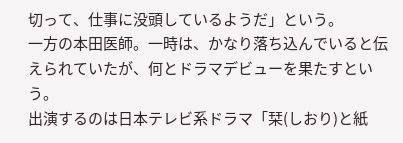切って、仕事に没頭しているようだ」という。
一方の本田医師。一時は、かなり落ち込んでいると伝えられていたが、何とドラマデビューを果たすという。
出演するのは日本テレビ系ドラマ「栞(しおり)と紙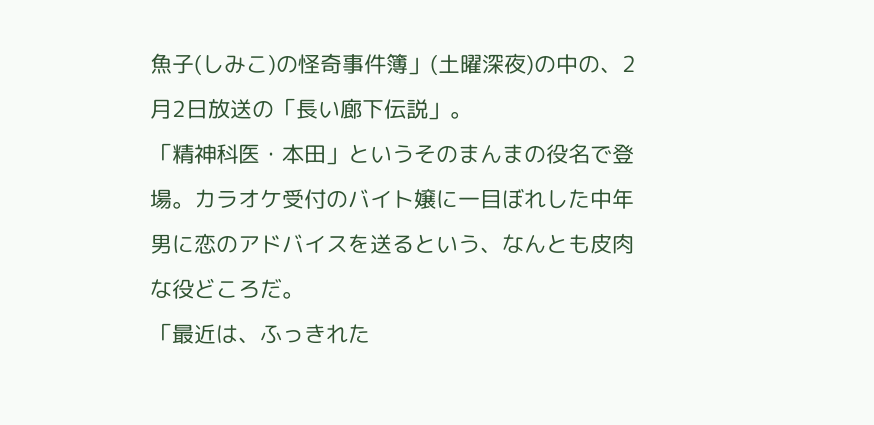魚子(しみこ)の怪奇事件簿」(土曜深夜)の中の、2月2日放送の「長い廊下伝説」。
「精神科医・本田」というそのまんまの役名で登場。カラオケ受付のバイト嬢に一目ぼれした中年男に恋のアドバイスを送るという、なんとも皮肉な役どころだ。
「最近は、ふっきれた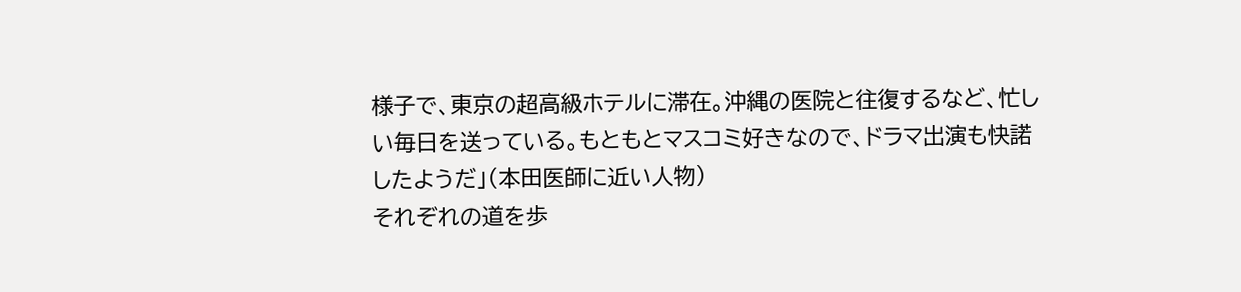様子で、東京の超高級ホテルに滞在。沖縄の医院と往復するなど、忙しい毎日を送っている。もともとマスコミ好きなので、ドラマ出演も快諾したようだ」(本田医師に近い人物)
それぞれの道を歩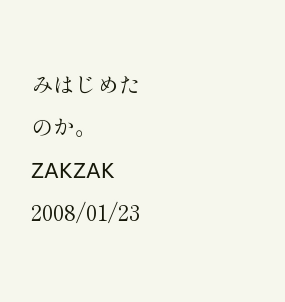みはじめたのか。
ZAKZAK 2008/01/23